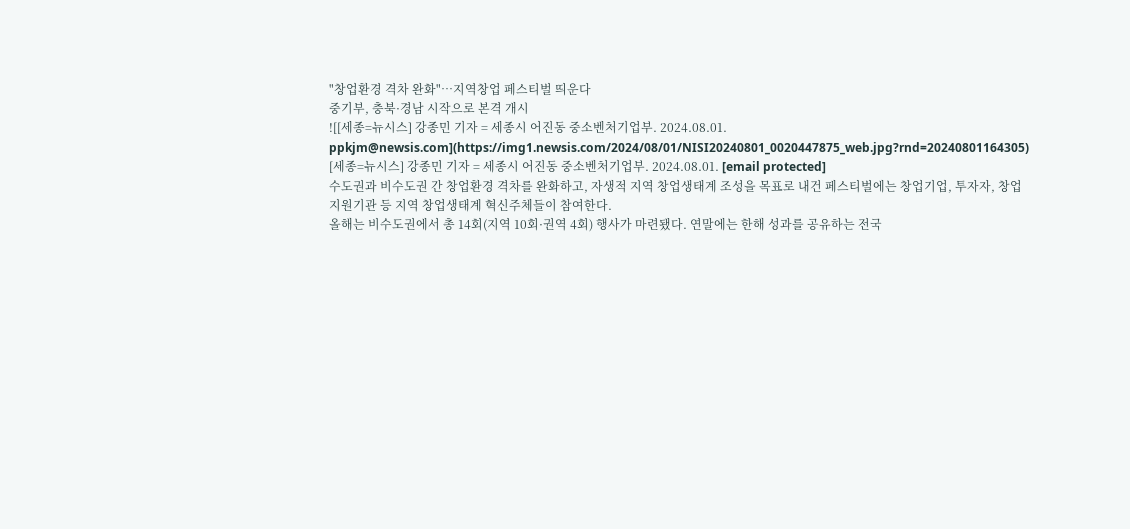"창업환경 격차 완화"…지역창업 페스티벌 띄운다
중기부, 충북·경남 시작으로 본격 개시
![[세종=뉴시스] 강종민 기자 = 세종시 어진동 중소벤처기업부. 2024.08.01. ppkjm@newsis.com](https://img1.newsis.com/2024/08/01/NISI20240801_0020447875_web.jpg?rnd=20240801164305)
[세종=뉴시스] 강종민 기자 = 세종시 어진동 중소벤처기업부. 2024.08.01. [email protected]
수도권과 비수도권 간 창업환경 격차를 완화하고, 자생적 지역 창업생태계 조성을 목표로 내건 페스티벌에는 창업기업, 투자자, 창업지원기관 등 지역 창업생태계 혁신주체들이 참여한다.
올해는 비수도권에서 총 14회(지역 10회·권역 4회) 행사가 마련됐다. 연말에는 한해 성과를 공유하는 전국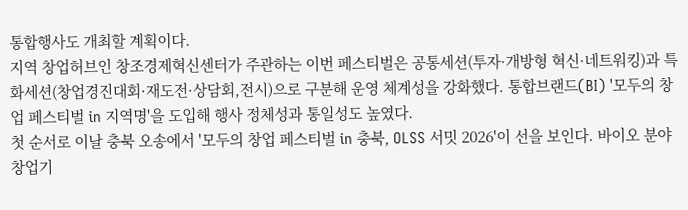통합행사도 개최할 계획이다.
지역 창업허브인 창조경제혁신센터가 주관하는 이번 페스티벌은 공통세션(투자·개방형 혁신·네트워킹)과 특화세션(창업경진대회·재도전·상담회,전시)으로 구분해 운영 체계성을 강화했다. 통합브랜드(BI) '모두의 창업 페스티벌 in 지역명'을 도입해 행사 정체성과 통일성도 높였다.
첫 순서로 이날 충북 오송에서 '모두의 창업 페스티벌 in 충북, OLSS 서밋 2026'이 선을 보인다. 바이오 분야 창업기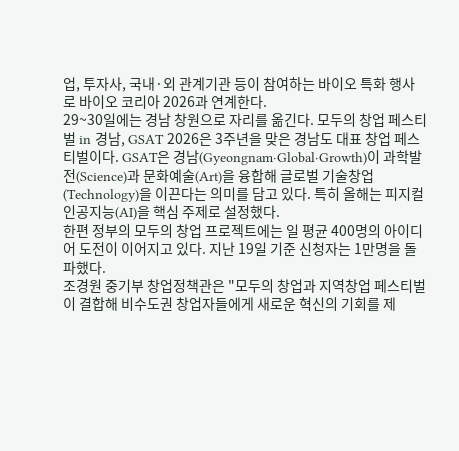업, 투자사, 국내·외 관계기관 등이 참여하는 바이오 특화 행사로 바이오 코리아 2026과 연계한다.
29~30일에는 경남 창원으로 자리를 옮긴다. 모두의 창업 페스티벌 in 경남, GSAT 2026은 3주년을 맞은 경남도 대표 창업 페스티벌이다. GSAT은 경남(Gyeongnam·Global·Growth)이 과학발전(Science)과 문화예술(Art)을 융합해 글로벌 기술창업(Technology)을 이끈다는 의미를 담고 있다. 특히 올해는 피지컬 인공지능(AI)을 핵심 주제로 설정했다.
한편 정부의 모두의 창업 프로젝트에는 일 평균 400명의 아이디어 도전이 이어지고 있다. 지난 19일 기준 신청자는 1만명을 돌파했다.
조경원 중기부 창업정책관은 "모두의 창업과 지역창업 페스티벌이 결합해 비수도권 창업자들에게 새로운 혁신의 기회를 제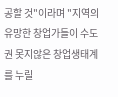공할 것"이라며 "지역의 유망한 창업가들이 수도권 못지않은 창업생태계를 누릴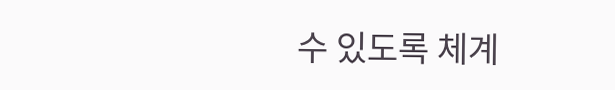수 있도록 체계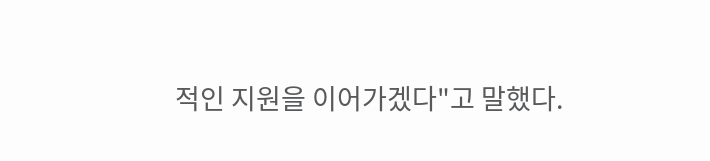적인 지원을 이어가겠다"고 말했다.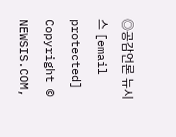◎공감언론 뉴시스 [email protected]
Copyright © NEWSIS.COM,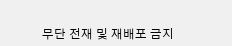무단 전재 및 재배포 금지